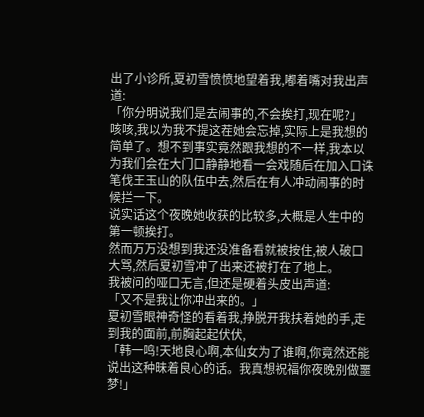出了小诊所,夏初雪愤愤地望着我,嘟着嘴对我出声道:
「你分明说我们是去闹事的,不会挨打,现在呢?」
咳咳,我以为我不提这茬她会忘掉,实际上是我想的简单了。想不到事实竟然跟我想的不一样,我本以为我们会在大门口静静地看一会戏随后在加入口诛笔伐王玉山的队伍中去,然后在有人冲动闹事的时候拦一下。
说实话这个夜晚她收获的比较多,大概是人生中的第一顿挨打。
然而万万没想到我还没准备看就被按住,被人破口大骂,然后夏初雪冲了出来还被打在了地上。
我被问的哑口无言,但还是硬着头皮出声道:
「又不是我让你冲出来的。」
夏初雪眼神奇怪的看着我,挣脱开我扶着她的手,走到我的面前,前胸起起伏伏,
「韩一鸣!天地良心啊,本仙女为了谁啊,你竟然还能说出这种昧着良心的话。我真想祝福你夜晚别做噩梦!」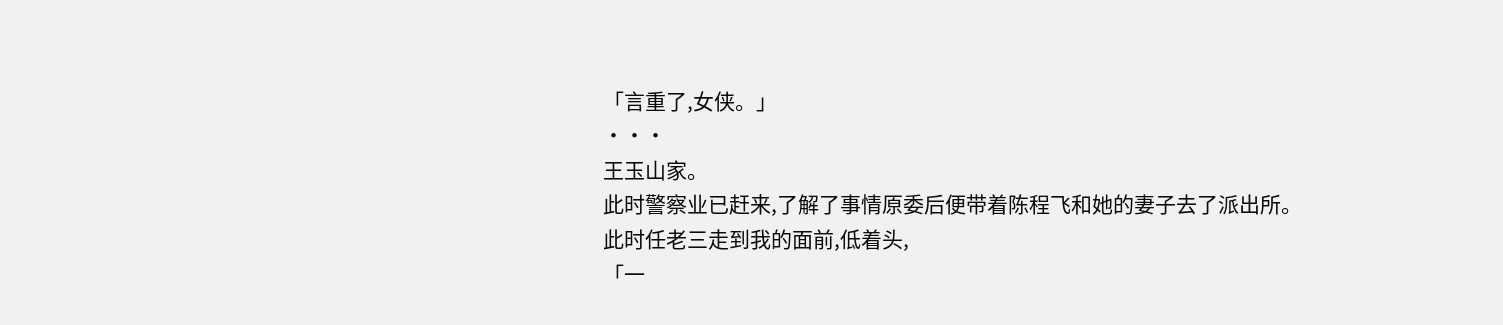「言重了,女侠。」
···
王玉山家。
此时警察业已赶来,了解了事情原委后便带着陈程飞和她的妻子去了派出所。
此时任老三走到我的面前,低着头,
「一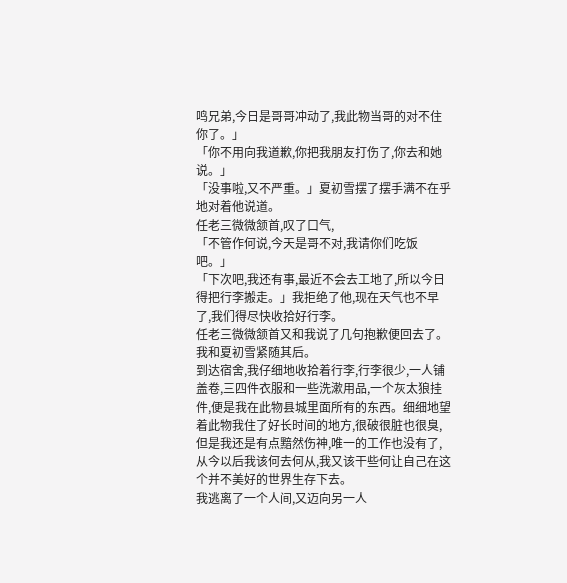鸣兄弟,今日是哥哥冲动了,我此物当哥的对不住你了。」
「你不用向我道歉,你把我朋友打伤了,你去和她说。」
「没事啦,又不严重。」夏初雪摆了摆手满不在乎地对着他说道。
任老三微微颔首,叹了口气,
「不管作何说,今天是哥不对,我请你们吃饭吧。」
「下次吧,我还有事,最近不会去工地了,所以今日得把行李搬走。」我拒绝了他,现在天气也不早了,我们得尽快收拾好行李。
任老三微微颔首又和我说了几句抱歉便回去了。
我和夏初雪紧随其后。
到达宿舍,我仔细地收拾着行李,行李很少,一人铺盖卷,三四件衣服和一些洗漱用品,一个灰太狼挂件,便是我在此物县城里面所有的东西。细细地望着此物我住了好长时间的地方,很破很脏也很臭,但是我还是有点黯然伤神,唯一的工作也没有了,从今以后我该何去何从,我又该干些何让自己在这个并不美好的世界生存下去。
我逃离了一个人间,又迈向另一人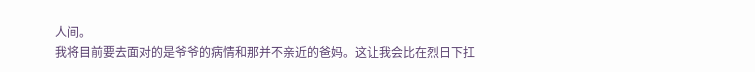人间。
我将目前要去面对的是爷爷的病情和那并不亲近的爸妈。这让我会比在烈日下扛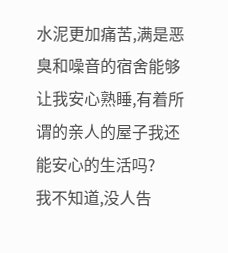水泥更加痛苦,满是恶臭和噪音的宿舍能够让我安心熟睡,有着所谓的亲人的屋子我还能安心的生活吗?
我不知道,没人告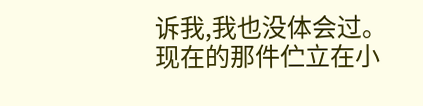诉我,我也没体会过。
现在的那件伫立在小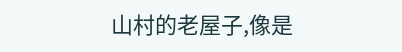山村的老屋子,像是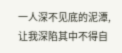一人深不见底的泥潭,让我深陷其中不得自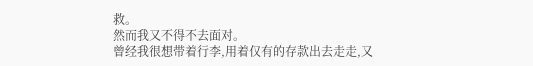救。
然而我又不得不去面对。
曾经我很想带着行李,用着仅有的存款出去走走,又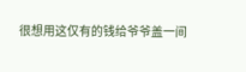很想用这仅有的钱给爷爷盖一间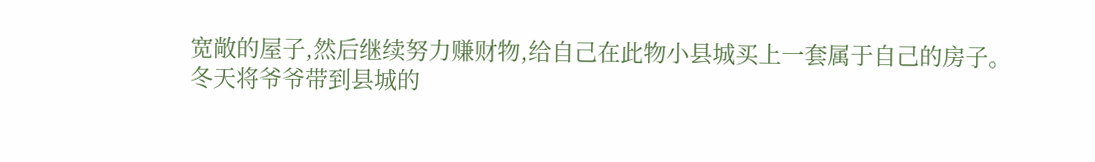宽敞的屋子,然后继续努力赚财物,给自己在此物小县城买上一套属于自己的房子。
冬天将爷爷带到县城的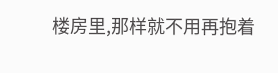楼房里,那样就不用再抱着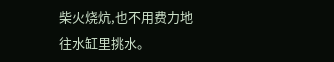柴火烧炕,也不用费力地往水缸里挑水。